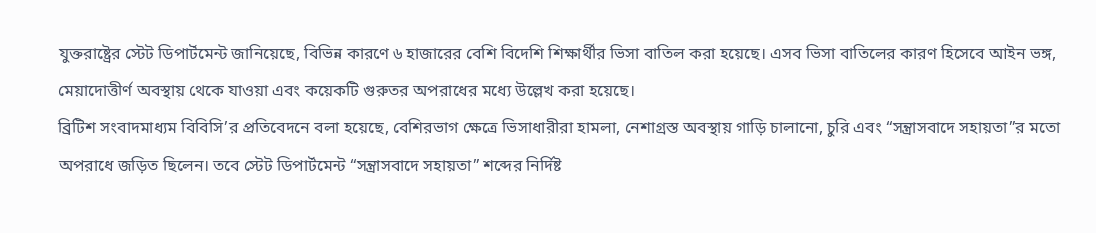যুক্তরাষ্ট্রের স্টেট ডিপার্টমেন্ট জানিয়েছে, বিভিন্ন কারণে ৬ হাজারের বেশি বিদেশি শিক্ষার্থীর ভিসা বাতিল করা হয়েছে। এসব ভিসা বাতিলের কারণ হিসেবে আইন ভঙ্গ, মেয়াদোত্তীর্ণ অবস্থায় থেকে যাওয়া এবং কয়েকটি গুরুতর অপরাধের মধ্যে উল্লেখ করা হয়েছে।
ব্রিটিশ সংবাদমাধ্যম বিবিসি’র প্রতিবেদনে বলা হয়েছে, বেশিরভাগ ক্ষেত্রে ভিসাধারীরা হামলা, নেশাগ্রস্ত অবস্থায় গাড়ি চালানো, চুরি এবং “সন্ত্রাসবাদে সহায়তা”র মতো অপরাধে জড়িত ছিলেন। তবে স্টেট ডিপার্টমেন্ট “সন্ত্রাসবাদে সহায়তা” শব্দের নির্দিষ্ট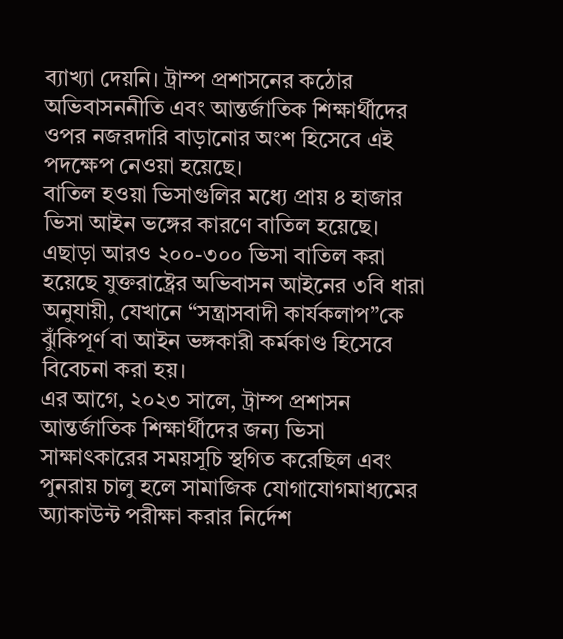ব্যাখ্যা দেয়নি। ট্রাম্প প্রশাসনের কঠোর অভিবাসননীতি এবং আন্তর্জাতিক শিক্ষার্থীদের ওপর নজরদারি বাড়ানোর অংশ হিসেবে এই পদক্ষেপ নেওয়া হয়েছে।
বাতিল হওয়া ভিসাগুলির মধ্যে প্রায় ৪ হাজার ভিসা আইন ভঙ্গের কারণে বাতিল হয়েছে। এছাড়া আরও ২০০-৩০০ ভিসা বাতিল করা হয়েছে যুক্তরাষ্ট্রের অভিবাসন আইনের ৩বি ধারা অনুযায়ী, যেখানে “সন্ত্রাসবাদী কার্যকলাপ”কে ঝুঁকিপূর্ণ বা আইন ভঙ্গকারী কর্মকাণ্ড হিসেবে বিবেচনা করা হয়।
এর আগে, ২০২৩ সালে, ট্রাম্প প্রশাসন আন্তর্জাতিক শিক্ষার্থীদের জন্য ভিসা সাক্ষাৎকারের সময়সূচি স্থগিত করেছিল এবং পুনরায় চালু হলে সামাজিক যোগাযোগমাধ্যমের অ্যাকাউন্ট পরীক্ষা করার নির্দেশ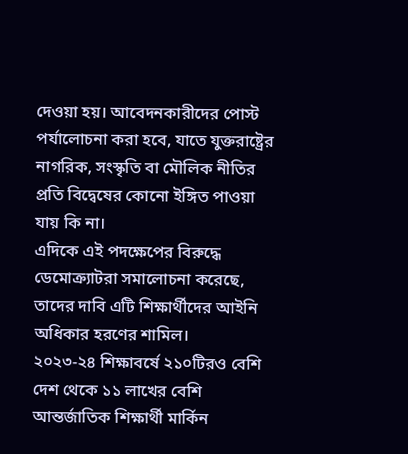দেওয়া হয়। আবেদনকারীদের পোস্ট পর্যালোচনা করা হবে, যাতে যুক্তরাষ্ট্রের নাগরিক, সংস্কৃতি বা মৌলিক নীতির প্রতি বিদ্বেষের কোনো ইঙ্গিত পাওয়া যায় কি না।
এদিকে এই পদক্ষেপের বিরুদ্ধে ডেমোক্র্যাটরা সমালোচনা করেছে, তাদের দাবি এটি শিক্ষার্থীদের আইনি অধিকার হরণের শামিল।
২০২৩-২৪ শিক্ষাবর্ষে ২১০টিরও বেশি দেশ থেকে ১১ লাখের বেশি আন্তর্জাতিক শিক্ষার্থী মার্কিন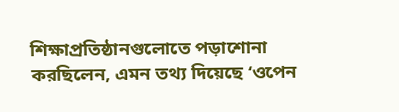শিক্ষাপ্রতিষ্ঠানগুলোতে পড়াশোনা করছিলেন, এমন তথ্য দিয়েছে ‘ওপেন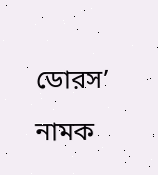ডোরস’ নামক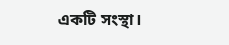একটি সংস্থা।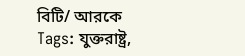বিটি/ আরকে
Tags: যুক্তরাষ্ট্র,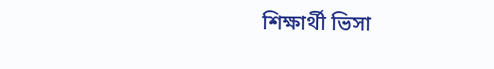শিক্ষার্থী ভিসা